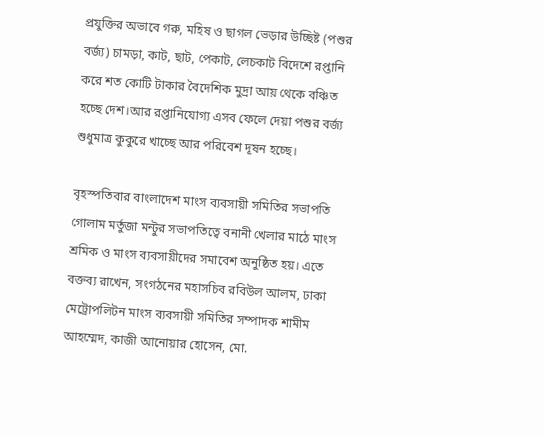প্রযুক্তির অভাবে গরু, মহিষ ও ছাগল ভেড়ার উচ্ছিষ্ট (পশুর বর্জ্য) চামড়া, কাট, ছাট, পেকাট, লেচকাট বিদেশে রপ্তানি করে শত কোটি টাকার বৈদেশিক মুদ্রা আয় থেকে বঞ্চিত হচ্ছে দেশ।আর রপ্তানিযোগ্য এসব ফেলে দেয়া পশুর বর্জ্য শুধুমাত্র কুকুরে খাচ্ছে আর পরিবেশ দূষন হচ্ছে।

বৃহস্পতিবার বাংলাদেশ মাংস ব্যবসায়ী সমিতির সভাপতি গোলাম মর্তুজা মন্টুর সভাপতিত্বে বনানী খেলার মাঠে মাংস শ্রমিক ও মাংস ব্যবসায়ীদের সমাবেশ অনুষ্ঠিত হয়। এতে বক্তব্য রাখেন, সংগঠনের মহাসচিব রবিউল আলম, ঢাকা মেট্রোপলিটন মাংস ব্যবসায়ী সমিতির সম্পাদক শামীম আহম্মেদ, কাজী আনোয়ার হোসেন, মো.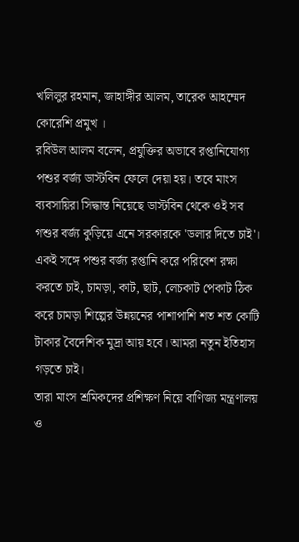খলিলুর রহমান, জাহাঙ্গীর আলম, তারেক আহম্মেদ কোরেশি প্রমুখ ।
রবিউল আলম বলেন, প্রযুক্তির অভাবে রপ্তানিযোগ্য পশুর বর্জ্য ডাস্টবিন ফেলে দেয়া হয়। তবে মাংস ব্যবসায়িরা সিদ্ধান্ত নিয়েছে ডাস্টবিন থেকে ওই সব গশুর বর্জ্য কুড়িয়ে এনে সরকারকে 'ডলার দিতে চাই'। একই সঙ্গে পশুর বর্জ্য রপ্তানি করে পরিবেশ রক্ষা করতে চাই, চামড়া, কাট, ছাট, লেচকাট পেকাট ঠিক করে চামড়া শিল্পের উন্নয়নের পাশাপাশি শত শত কোটি টাকার বৈদেশিক মুদ্রা আয় হবে। আমরা নতুন ইতিহাস গড়তে চাই।
তারা মাংস শ্রমিকদের প্রশিক্ষণ নিয়ে বাণিজ্য মন্ত্রণালয় ও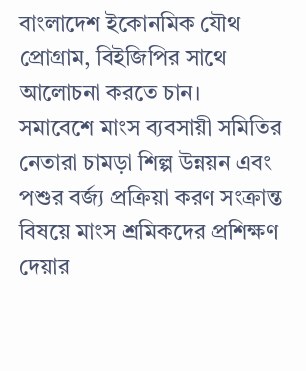বাংলাদেশ ইকোনমিক যৌথ প্রোগ্রাম, বিইজিপির সাথে আলোচনা করতে চান।
সমাবেশে মাংস ব্যবসায়ী সমিতির নেতারা চামড়া শিল্প উন্নয়ন এবং পশুর বর্জ্য প্রক্রিয়া করণ সংক্রান্ত বিষয়ে মাংস শ্রমিকদের প্রশিক্ষণ দেয়ার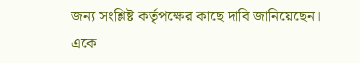জন্য সংশ্লিষ্ট কর্তৃপক্ষের কাছে দাবি জানিয়েছেন।
একে